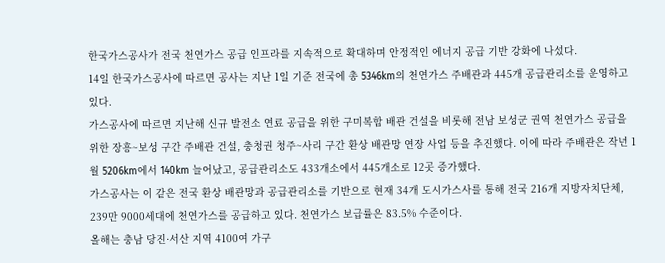한국가스공사가 전국 천연가스 공급 인프라를 지속적으로 확대하며 안정적인 에너지 공급 기반 강화에 나섰다.
14일 한국가스공사에 따르면 공사는 지난 1일 기준 전국에 총 5346km의 천연가스 주배관과 445개 공급관리소를 운영하고 있다.
가스공사에 따르면 지난해 신규 발전소 연료 공급을 위한 구미복합 배관 건설을 비롯해 전남 보성군 권역 천연가스 공급을 위한 장흥~보성 구간 주배관 건설, 충청권 청주~사리 구간 환상 배관망 연장 사업 등을 추진했다. 이에 따라 주배관은 작년 1월 5206km에서 140km 늘어났고, 공급관리소도 433개소에서 445개소로 12곳 증가했다.
가스공사는 이 같은 전국 환상 배관망과 공급관리소를 기반으로 현재 34개 도시가스사를 통해 전국 216개 지방자치단체, 239만 9000세대에 천연가스를 공급하고 있다. 천연가스 보급률은 83.5% 수준이다.
올해는 충남 당진·서산 지역 4100여 가구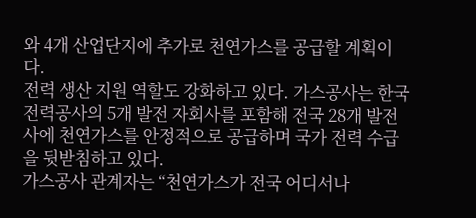와 4개 산업단지에 추가로 천연가스를 공급할 계획이다.
전력 생산 지원 역할도 강화하고 있다. 가스공사는 한국전력공사의 5개 발전 자회사를 포함해 전국 28개 발전사에 천연가스를 안정적으로 공급하며 국가 전력 수급을 뒷받침하고 있다.
가스공사 관계자는 “천연가스가 전국 어디서나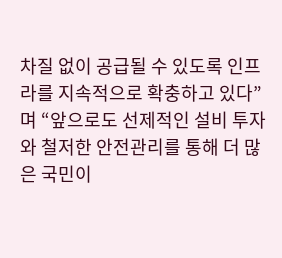차질 없이 공급될 수 있도록 인프라를 지속적으로 확충하고 있다”며 “앞으로도 선제적인 설비 투자와 철저한 안전관리를 통해 더 많은 국민이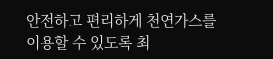안전하고 편리하게 천연가스를 이용할 수 있도록 최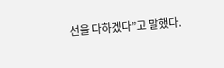선을 다하겠다”고 말했다.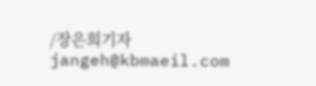/장은희기자 jangeh@kbmaeil.com